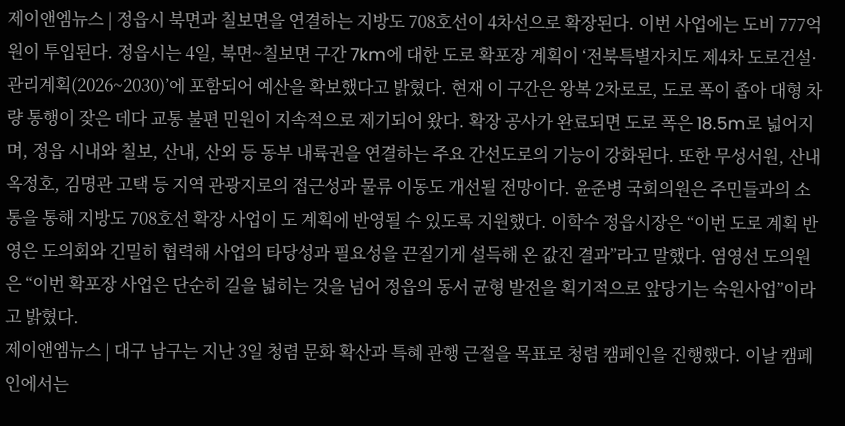제이앤엠뉴스 | 정읍시 북면과 칠보면을 연결하는 지방도 708호선이 4차선으로 확장된다. 이번 사업에는 도비 777억원이 투입된다. 정읍시는 4일, 북면~칠보면 구간 7km에 대한 도로 확포장 계획이 ‘전북특별자치도 제4차 도로건설·관리계획(2026~2030)’에 포함되어 예산을 확보했다고 밝혔다. 현재 이 구간은 왕복 2차로로, 도로 폭이 좁아 대형 차량 통행이 잦은 데다 교통 불편 민원이 지속적으로 제기되어 왔다. 확장 공사가 완료되면 도로 폭은 18.5m로 넓어지며, 정읍 시내와 칠보, 산내, 산외 등 동부 내륙권을 연결하는 주요 간선도로의 기능이 강화된다. 또한 무성서원, 산내 옥정호, 김명관 고택 등 지역 관광지로의 접근성과 물류 이동도 개선될 전망이다. 윤준병 국회의원은 주민들과의 소통을 통해 지방도 708호선 확장 사업이 도 계획에 반영될 수 있도록 지원했다. 이학수 정읍시장은 “이번 도로 계획 반영은 도의회와 긴밀히 협력해 사업의 타당성과 필요성을 끈질기게 설득해 온 값진 결과”라고 말했다. 염영선 도의원은 “이번 확포장 사업은 단순히 길을 넓히는 것을 넘어 정읍의 동서 균형 발전을 획기적으로 앞당기는 숙원사업”이라고 밝혔다.
제이앤엠뉴스 | 대구 남구는 지난 3일 청렴 문화 확산과 특혜 관행 근절을 목표로 청렴 캠페인을 진행했다. 이날 캠페인에서는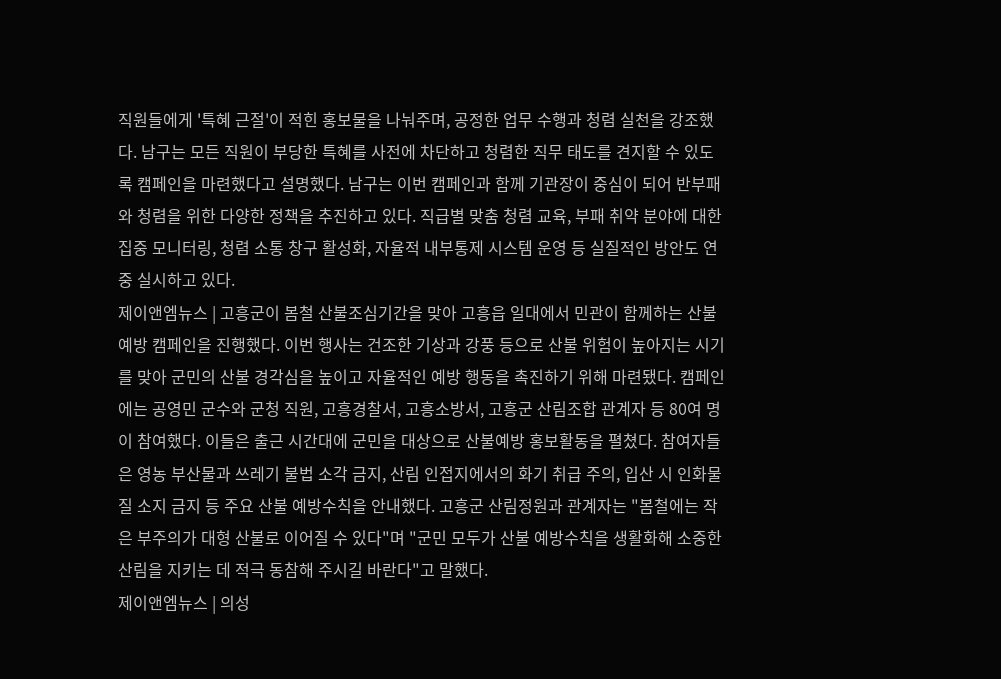직원들에게 '특혜 근절'이 적힌 홍보물을 나눠주며, 공정한 업무 수행과 청렴 실천을 강조했다. 남구는 모든 직원이 부당한 특혜를 사전에 차단하고 청렴한 직무 태도를 견지할 수 있도록 캠페인을 마련했다고 설명했다. 남구는 이번 캠페인과 함께 기관장이 중심이 되어 반부패와 청렴을 위한 다양한 정책을 추진하고 있다. 직급별 맞춤 청렴 교육, 부패 취약 분야에 대한 집중 모니터링, 청렴 소통 창구 활성화, 자율적 내부통제 시스템 운영 등 실질적인 방안도 연중 실시하고 있다.
제이앤엠뉴스 | 고흥군이 봄철 산불조심기간을 맞아 고흥읍 일대에서 민관이 함께하는 산불예방 캠페인을 진행했다. 이번 행사는 건조한 기상과 강풍 등으로 산불 위험이 높아지는 시기를 맞아 군민의 산불 경각심을 높이고 자율적인 예방 행동을 촉진하기 위해 마련됐다. 캠페인에는 공영민 군수와 군청 직원, 고흥경찰서, 고흥소방서, 고흥군 산림조합 관계자 등 80여 명이 참여했다. 이들은 출근 시간대에 군민을 대상으로 산불예방 홍보활동을 펼쳤다. 참여자들은 영농 부산물과 쓰레기 불법 소각 금지, 산림 인접지에서의 화기 취급 주의, 입산 시 인화물질 소지 금지 등 주요 산불 예방수칙을 안내했다. 고흥군 산림정원과 관계자는 "봄철에는 작은 부주의가 대형 산불로 이어질 수 있다"며 "군민 모두가 산불 예방수칙을 생활화해 소중한 산림을 지키는 데 적극 동참해 주시길 바란다"고 말했다.
제이앤엠뉴스 | 의성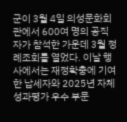군이 3월 4일 의성문화회관에서 600여 명의 공직자가 참석한 가운데 3월 정례조회를 열었다. 이날 행사에서는 재정확충에 기여한 납세자와 2025년 자체성과평가 우수 부문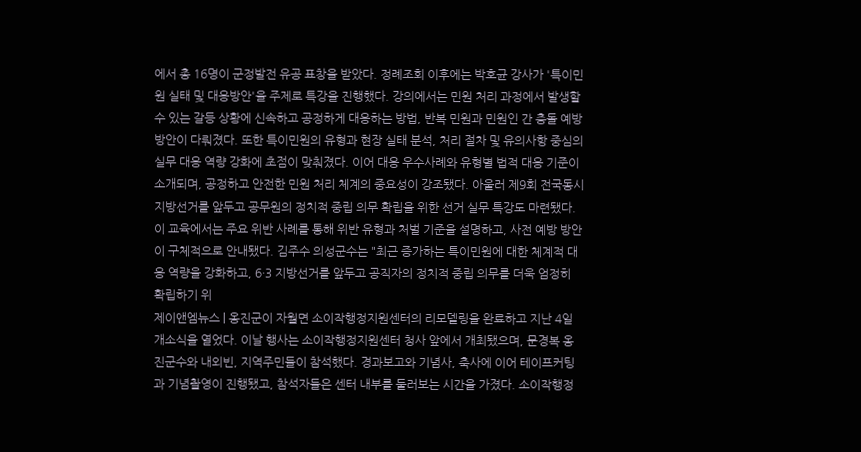에서 총 16명이 군정발전 유공 표창을 받았다. 정례조회 이후에는 박호균 강사가 '특이민원 실태 및 대응방안'을 주제로 특강을 진행했다. 강의에서는 민원 처리 과정에서 발생할 수 있는 갈등 상황에 신속하고 공정하게 대응하는 방법, 반복 민원과 민원인 간 충돌 예방 방안이 다뤄졌다. 또한 특이민원의 유형과 현장 실태 분석, 처리 절차 및 유의사항 중심의 실무 대응 역량 강화에 초점이 맞춰졌다. 이어 대응 우수사례와 유형별 법적 대응 기준이 소개되며, 공정하고 안전한 민원 처리 체계의 중요성이 강조됐다. 아울러 제9회 전국동시지방선거를 앞두고 공무원의 정치적 중립 의무 확립을 위한 선거 실무 특강도 마련됐다. 이 교육에서는 주요 위반 사례를 통해 위반 유형과 처벌 기준을 설명하고, 사전 예방 방안이 구체적으로 안내됐다. 김주수 의성군수는 "최근 증가하는 특이민원에 대한 체계적 대응 역량을 강화하고, 6·3 지방선거를 앞두고 공직자의 정치적 중립 의무를 더욱 엄정히 확립하기 위
제이앤엠뉴스 | 옹진군이 자월면 소이작행정지원센터의 리모델링을 완료하고 지난 4일 개소식을 열었다. 이날 행사는 소이작행정지원센터 청사 앞에서 개최됐으며, 문경복 옹진군수와 내외빈, 지역주민들이 참석했다. 경과보고와 기념사, 축사에 이어 테이프커팅과 기념촬영이 진행됐고, 참석자들은 센터 내부를 둘러보는 시간을 가졌다. 소이작행정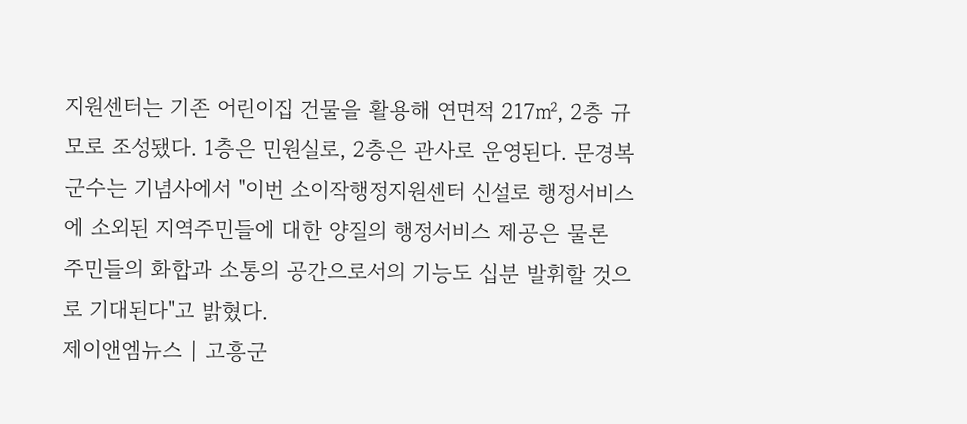지원센터는 기존 어린이집 건물을 활용해 연면적 217㎡, 2층 규모로 조성됐다. 1층은 민원실로, 2층은 관사로 운영된다. 문경복 군수는 기념사에서 "이번 소이작행정지원센터 신설로 행정서비스에 소외된 지역주민들에 대한 양질의 행정서비스 제공은 물론 주민들의 화합과 소통의 공간으로서의 기능도 십분 발휘할 것으로 기대된다"고 밝혔다.
제이앤엠뉴스 | 고흥군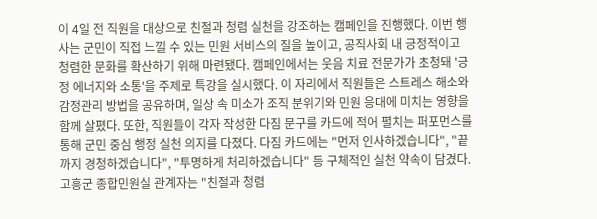이 4일 전 직원을 대상으로 친절과 청렴 실천을 강조하는 캠페인을 진행했다. 이번 행사는 군민이 직접 느낄 수 있는 민원 서비스의 질을 높이고, 공직사회 내 긍정적이고 청렴한 문화를 확산하기 위해 마련됐다. 캠페인에서는 웃음 치료 전문가가 초청돼 '긍정 에너지와 소통'을 주제로 특강을 실시했다. 이 자리에서 직원들은 스트레스 해소와 감정관리 방법을 공유하며, 일상 속 미소가 조직 분위기와 민원 응대에 미치는 영향을 함께 살폈다. 또한, 직원들이 각자 작성한 다짐 문구를 카드에 적어 펼치는 퍼포먼스를 통해 군민 중심 행정 실천 의지를 다졌다. 다짐 카드에는 "먼저 인사하겠습니다", "끝까지 경청하겠습니다", "투명하게 처리하겠습니다" 등 구체적인 실천 약속이 담겼다. 고흥군 종합민원실 관계자는 "친절과 청렴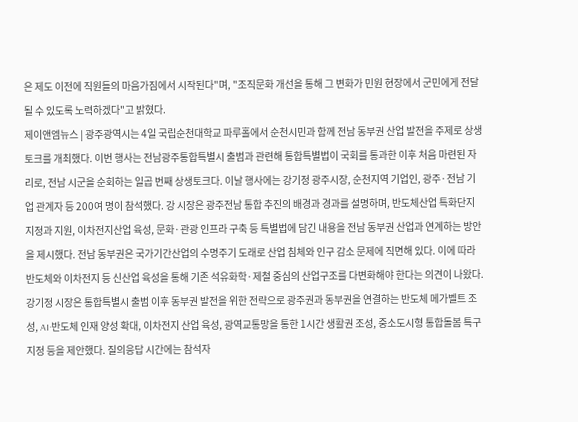은 제도 이전에 직원들의 마음가짐에서 시작된다"며, "조직문화 개선을 통해 그 변화가 민원 현장에서 군민에게 전달될 수 있도록 노력하겠다"고 밝혔다.
제이앤엠뉴스 | 광주광역시는 4일 국립순천대학교 파루홀에서 순천시민과 함께 전남 동부권 산업 발전을 주제로 상생토크를 개최했다. 이번 행사는 전남광주통합특별시 출범과 관련해 통합특별법이 국회를 통과한 이후 처음 마련된 자리로, 전남 시군을 순회하는 일곱 번째 상생토크다. 이날 행사에는 강기정 광주시장, 순천지역 기업인, 광주·전남 기업 관계자 등 200여 명이 참석했다. 강 시장은 광주전남 통합 추진의 배경과 경과를 설명하며, 반도체산업 특화단지 지정과 지원, 이차전지산업 육성, 문화·관광 인프라 구축 등 특별법에 담긴 내용을 전남 동부권 산업과 연계하는 방안을 제시했다. 전남 동부권은 국가기간산업의 수명주기 도래로 산업 침체와 인구 감소 문제에 직면해 있다. 이에 따라 반도체와 이차전지 등 신산업 육성을 통해 기존 석유화학·제철 중심의 산업구조를 다변화해야 한다는 의견이 나왔다. 강기정 시장은 통합특별시 출범 이후 동부권 발전을 위한 전략으로 광주권과 동부권을 연결하는 반도체 메가벨트 조성, AI·반도체 인재 양성 확대, 이차전지 산업 육성, 광역교통망을 통한 1시간 생활권 조성, 중소도시형 통합돌봄 특구 지정 등을 제안했다. 질의응답 시간에는 참석자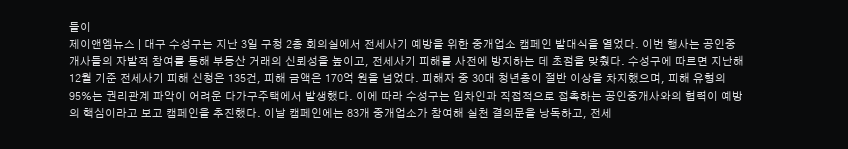들이
제이앤엠뉴스 | 대구 수성구는 지난 3일 구청 2층 회의실에서 전세사기 예방을 위한 중개업소 캠페인 발대식을 열었다. 이번 행사는 공인중개사들의 자발적 참여를 통해 부동산 거래의 신뢰성을 높이고, 전세사기 피해를 사전에 방지하는 데 초점을 맞췄다. 수성구에 따르면 지난해 12월 기준 전세사기 피해 신청은 135건, 피해 금액은 170억 원을 넘었다. 피해자 중 30대 청년층이 절반 이상을 차지했으며, 피해 유형의 95%는 권리관계 파악이 어려운 다가구주택에서 발생했다. 이에 따라 수성구는 임차인과 직접적으로 접촉하는 공인중개사와의 협력이 예방의 핵심이라고 보고 캠페인을 추진했다. 이날 캠페인에는 83개 중개업소가 참여해 실천 결의문을 낭독하고, 전세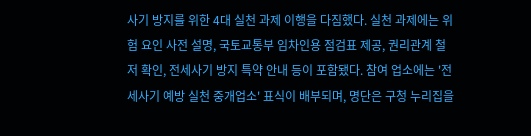사기 방지를 위한 4대 실천 과제 이행을 다짐했다. 실천 과제에는 위험 요인 사전 설명, 국토교통부 임차인용 점검표 제공, 권리관계 철저 확인, 전세사기 방지 특약 안내 등이 포함됐다. 참여 업소에는 '전세사기 예방 실천 중개업소' 표식이 배부되며, 명단은 구청 누리집을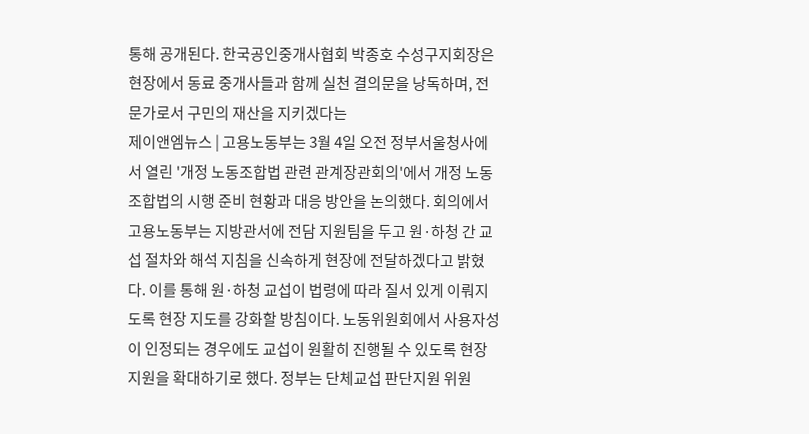통해 공개된다. 한국공인중개사협회 박종호 수성구지회장은 현장에서 동료 중개사들과 함께 실천 결의문을 낭독하며, 전문가로서 구민의 재산을 지키겠다는
제이앤엠뉴스 | 고용노동부는 3월 4일 오전 정부서울청사에서 열린 '개정 노동조합법 관련 관계장관회의'에서 개정 노동조합법의 시행 준비 현황과 대응 방안을 논의했다. 회의에서 고용노동부는 지방관서에 전담 지원팀을 두고 원·하청 간 교섭 절차와 해석 지침을 신속하게 현장에 전달하겠다고 밝혔다. 이를 통해 원·하청 교섭이 법령에 따라 질서 있게 이뤄지도록 현장 지도를 강화할 방침이다. 노동위원회에서 사용자성이 인정되는 경우에도 교섭이 원활히 진행될 수 있도록 현장 지원을 확대하기로 했다. 정부는 단체교섭 판단지원 위원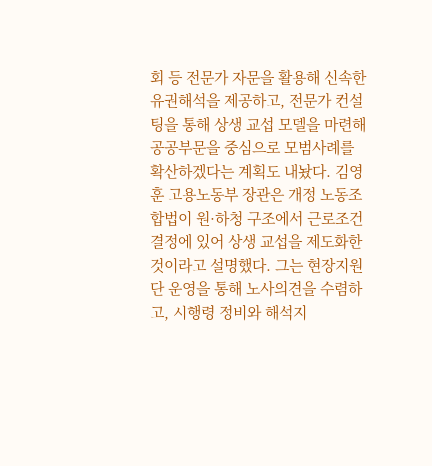회 등 전문가 자문을 활용해 신속한 유권해석을 제공하고, 전문가 컨설팅을 통해 상생 교섭 모델을 마련해 공공부문을 중심으로 모범사례를 확산하겠다는 계획도 내놨다. 김영훈 고용노동부 장관은 개정 노동조합법이 원·하청 구조에서 근로조건 결정에 있어 상생 교섭을 제도화한 것이라고 설명했다. 그는 현장지원단 운영을 통해 노사의견을 수렴하고, 시행령 정비와 해석지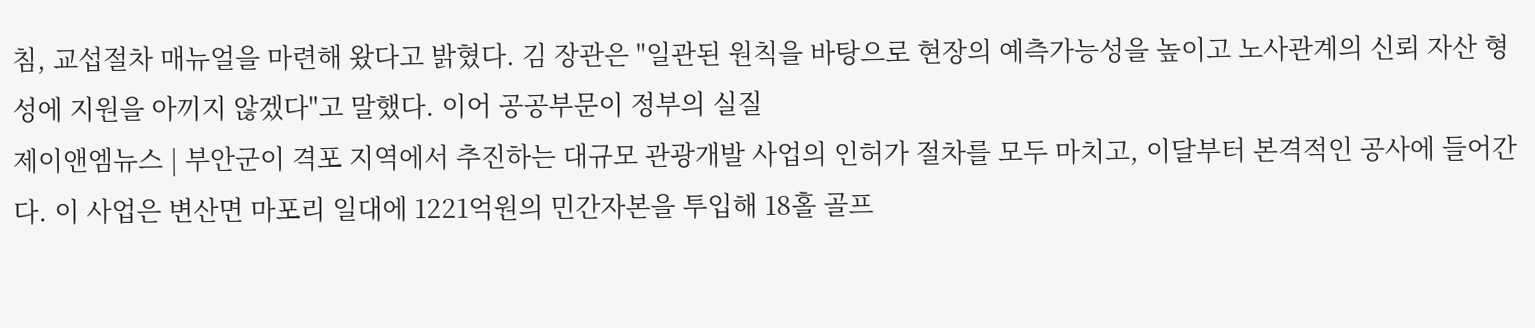침, 교섭절차 매뉴얼을 마련해 왔다고 밝혔다. 김 장관은 "일관된 원칙을 바탕으로 현장의 예측가능성을 높이고 노사관계의 신뢰 자산 형성에 지원을 아끼지 않겠다"고 말했다. 이어 공공부문이 정부의 실질
제이앤엠뉴스 | 부안군이 격포 지역에서 추진하는 대규모 관광개발 사업의 인허가 절차를 모두 마치고, 이달부터 본격적인 공사에 들어간다. 이 사업은 변산면 마포리 일대에 1221억원의 민간자본을 투입해 18홀 골프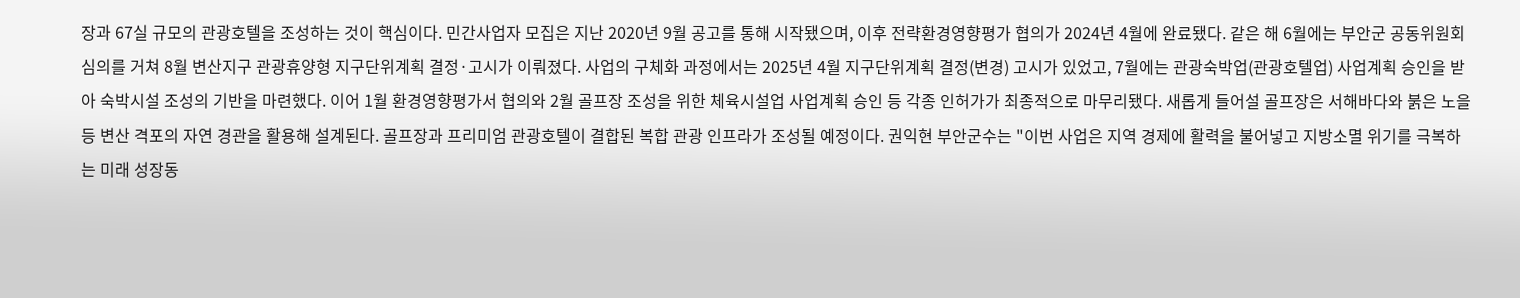장과 67실 규모의 관광호텔을 조성하는 것이 핵심이다. 민간사업자 모집은 지난 2020년 9월 공고를 통해 시작됐으며, 이후 전략환경영향평가 협의가 2024년 4월에 완료됐다. 같은 해 6월에는 부안군 공동위원회 심의를 거쳐 8월 변산지구 관광휴양형 지구단위계획 결정·고시가 이뤄졌다. 사업의 구체화 과정에서는 2025년 4월 지구단위계획 결정(변경) 고시가 있었고, 7월에는 관광숙박업(관광호텔업) 사업계획 승인을 받아 숙박시설 조성의 기반을 마련했다. 이어 1월 환경영향평가서 협의와 2월 골프장 조성을 위한 체육시설업 사업계획 승인 등 각종 인허가가 최종적으로 마무리됐다. 새롭게 들어설 골프장은 서해바다와 붉은 노을 등 변산 격포의 자연 경관을 활용해 설계된다. 골프장과 프리미엄 관광호텔이 결합된 복합 관광 인프라가 조성될 예정이다. 권익현 부안군수는 "이번 사업은 지역 경제에 활력을 불어넣고 지방소멸 위기를 극복하는 미래 성장동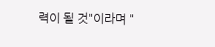력이 될 것"이라며 "